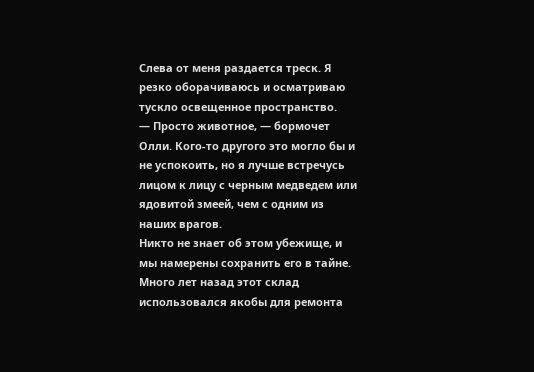Слева от меня раздается треск. Я резко оборачиваюсь и осматриваю тускло освещенное пространство.
— Просто животное, — бормочет Олли. Кого-то другого это могло бы и не успокоить, но я лучше встречусь лицом к лицу с черным медведем или ядовитой змеей, чем с одним из наших врагов.
Никто не знает об этом убежище, и мы намерены сохранить его в тайне. Много лет назад этот склад использовался якобы для ремонта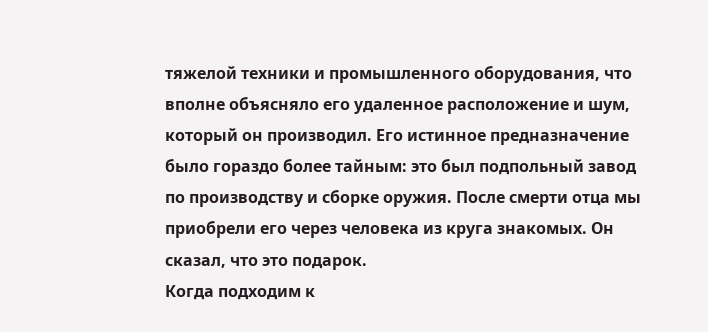тяжелой техники и промышленного оборудования, что вполне объясняло его удаленное расположение и шум, который он производил. Его истинное предназначение было гораздо более тайным: это был подпольный завод по производству и сборке оружия. После смерти отца мы приобрели его через человека из круга знакомых. Он сказал, что это подарок.
Когда подходим к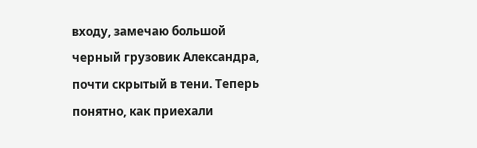входу, замечаю большой черный грузовик Александра, почти скрытый в тени. Теперь понятно, как приехали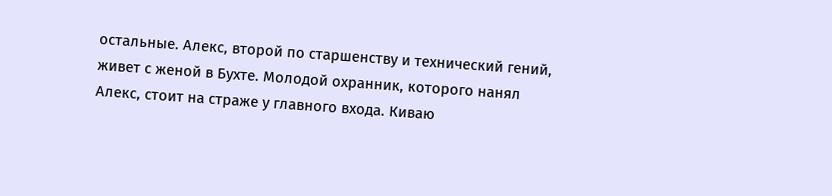остальные. Алекс, второй по старшенству и технический гений, живет с женой в Бухте. Молодой охранник, которого нанял Алекс, стоит на страже у главного входа. Киваю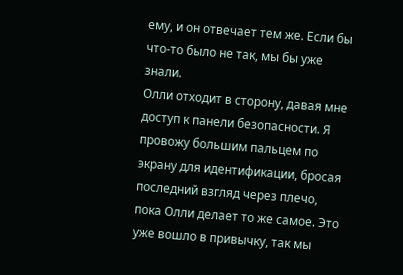ему, и он отвечает тем же. Если бы что-то было не так, мы бы уже знали.
Олли отходит в сторону, давая мне доступ к панели безопасности. Я провожу большим пальцем по экрану для идентификации, бросая последний взгляд через плечо, пока Олли делает то же самое. Это уже вошло в привычку, так мы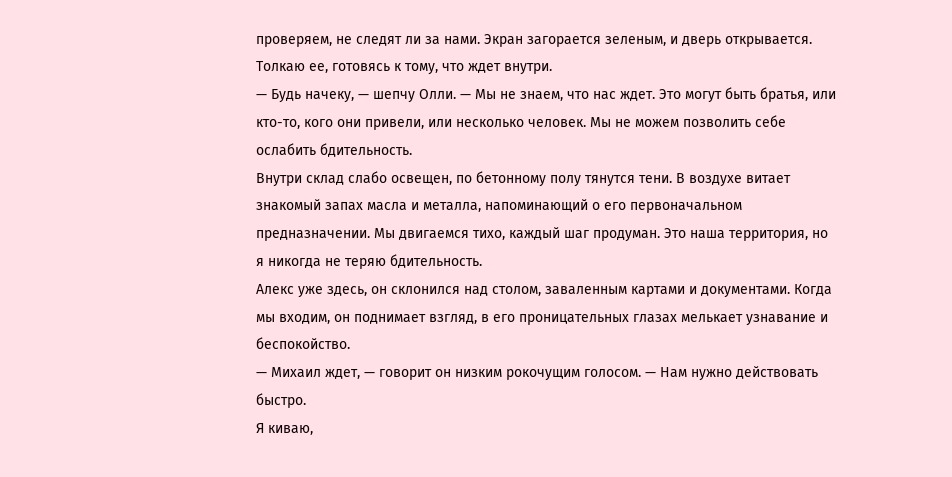проверяем, не следят ли за нами. Экран загорается зеленым, и дверь открывается. Толкаю ее, готовясь к тому, что ждет внутри.
— Будь начеку, — шепчу Олли. — Мы не знаем, что нас ждет. Это могут быть братья, или кто-то, кого они привели, или несколько человек. Мы не можем позволить себе ослабить бдительность.
Внутри склад слабо освещен, по бетонному полу тянутся тени. В воздухе витает знакомый запах масла и металла, напоминающий о его первоначальном предназначении. Мы двигаемся тихо, каждый шаг продуман. Это наша территория, но я никогда не теряю бдительность.
Алекс уже здесь, он склонился над столом, заваленным картами и документами. Когда мы входим, он поднимает взгляд, в его проницательных глазах мелькает узнавание и беспокойство.
— Михаил ждет, — говорит он низким рокочущим голосом. — Нам нужно действовать быстро.
Я киваю,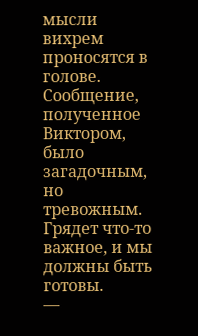мысли вихрем проносятся в голове. Сообщение, полученное Виктором, было загадочным, но тревожным. Грядет что-то важное, и мы должны быть готовы.
—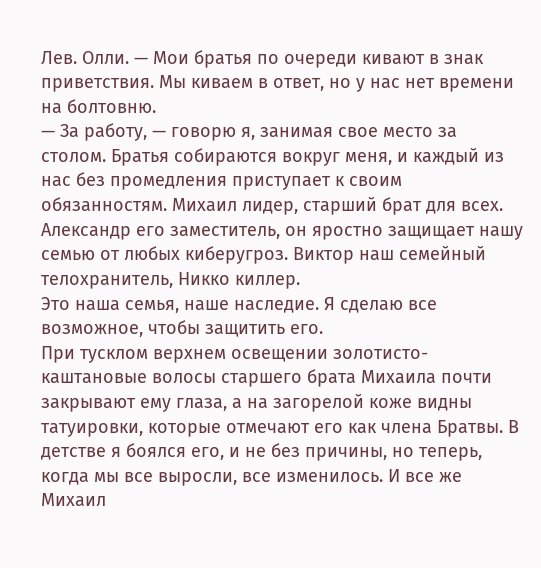Лев. Олли. — Мои братья по очереди кивают в знак приветствия. Мы киваем в ответ, но у нас нет времени на болтовню.
— За работу, — говорю я, занимая свое место за столом. Братья собираются вокруг меня, и каждый из нас без промедления приступает к своим обязанностям. Михаил лидер, старший брат для всех. Александр его заместитель, он яростно защищает нашу семью от любых киберугроз. Виктор наш семейный телохранитель, Никко киллер.
Это наша семья, наше наследие. Я сделаю все возможное, чтобы защитить его.
При тусклом верхнем освещении золотисто-каштановые волосы старшего брата Михаила почти закрывают ему глаза, а на загорелой коже видны татуировки, которые отмечают его как члена Братвы. В детстве я боялся его, и не без причины, но теперь, когда мы все выросли, все изменилось. И все же Михаил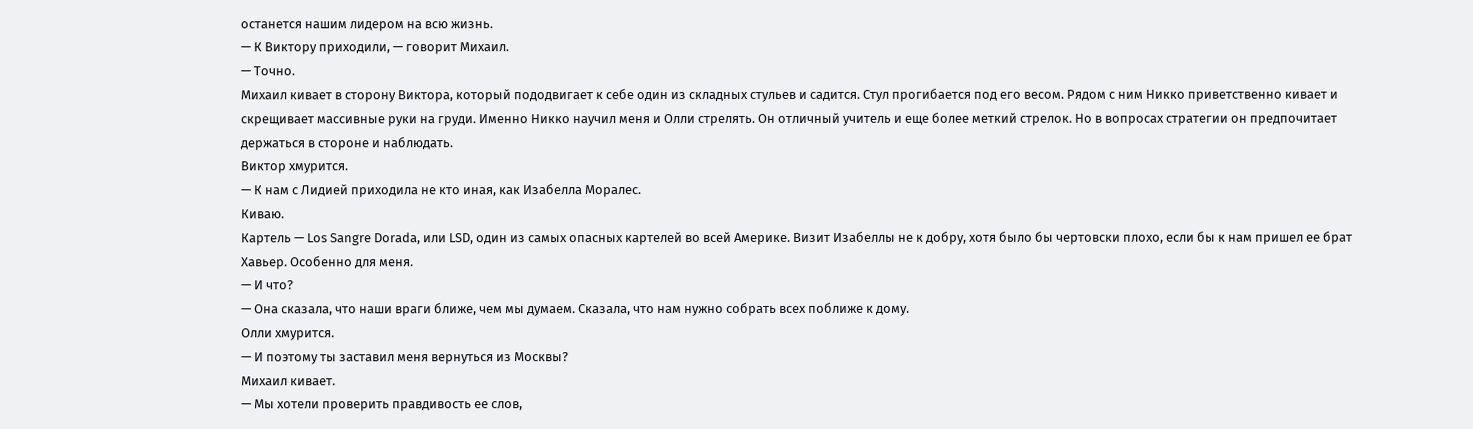останется нашим лидером на всю жизнь.
— К Виктору приходили, — говорит Михаил.
— Точно.
Михаил кивает в сторону Виктора, который пододвигает к себе один из складных стульев и садится. Стул прогибается под его весом. Рядом с ним Никко приветственно кивает и скрещивает массивные руки на груди. Именно Никко научил меня и Олли стрелять. Он отличный учитель и еще более меткий стрелок. Но в вопросах стратегии он предпочитает держаться в стороне и наблюдать.
Виктор хмурится.
— К нам с Лидией приходила не кто иная, как Изабелла Моралес.
Киваю.
Картель — Los Sangre Dorada, или LSD, один из самых опасных картелей во всей Америке. Визит Изабеллы не к добру, хотя было бы чертовски плохо, если бы к нам пришел ее брат Хавьер. Особенно для меня.
— И что?
— Она сказала, что наши враги ближе, чем мы думаем. Сказала, что нам нужно собрать всех поближе к дому.
Олли хмурится.
— И поэтому ты заставил меня вернуться из Москвы?
Михаил кивает.
— Мы хотели проверить правдивость ее слов,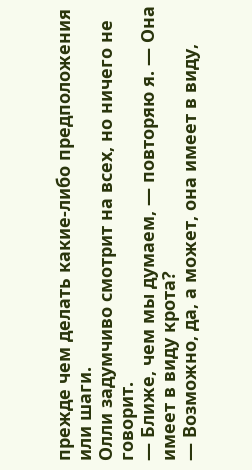прежде чем делать какие-либо предположения или шаги.
Олли задумчиво смотрит на всех, но ничего не говорит.
— Ближе, чем мы думаем, — повторяю я. — Она имеет в виду крота?
— Возможно, да, а может, она имеет в виду,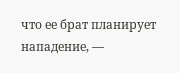что ее брат планирует нападение, —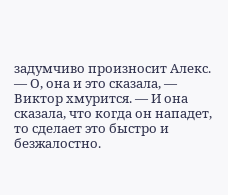задумчиво произносит Алекс.
— О, она и это сказала, — Виктор хмурится. — И она сказала, что когда он нападет, то сделает это быстро и безжалостно.